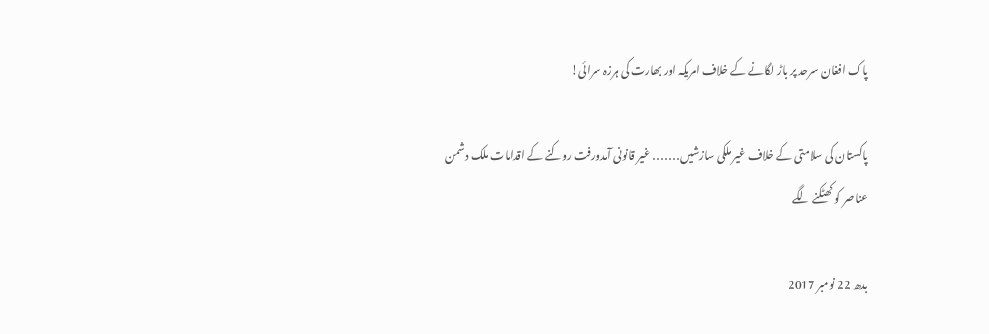پاک افغان سرحد پر باڑ لگانے کے خلاف امریکہ اور بھارت کی ہرزہ سرائی!

پاکستان کی سلامتی کے خلاف غیر ملکی سازشیں․․․․․․․ غیر قانونی آمدورفت روکنے کے اقدامات ملک دشمن عناصر کو کھٹکنے لگے

بدھ 22 نومبر 2017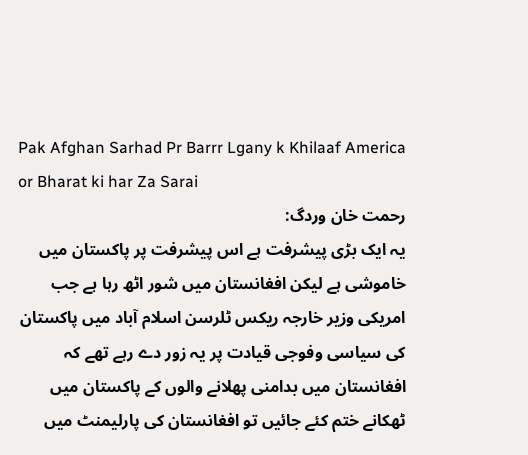Pak Afghan Sarhad Pr Barrr Lgany k Khilaaf America or Bharat ki har Za Sarai
رحمت خان وردگ:
یہ ایک بڑی پیشرفت ہے اس پیشرفت پر پاکستان میں خاموشی ہے لیکن افغانستان میں شور اٹھ رہا ہے جب امریکی وزیر خارجہ ریکس ٹلرسن اسلام آباد میں پاکستان کی سیاسی وفوجی قیادت پر یہ زور دے رہے تھے کہ افغانستان میں بدامنی پھلانے والوں کے پاکستان میں ٹھکانے ختم کئے جائیں تو افغانستان کی پارلیمنٹ میں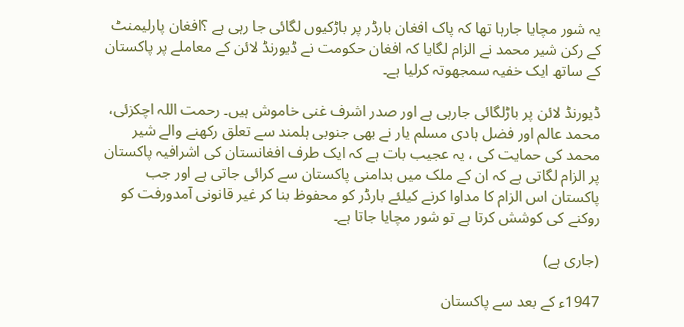یہ شور مچایا جارہا تھا کہ پاک افغان بارڈر پر باڑکیوں لگائی جا رہی ہے ؟افغان پارلیمنٹ کے رکن شیر محمد نے الزام لگایا کہ افغان حکومت نے ڈیورنڈ لائن کے معاملے پر پاکستان کے ساتھ ایک خفیہ سمجھوتہ کرلیا ہے۔

ڈیورنڈ لائن پر باڑلگائی جارہی ہے اور صدر اشرف غنی خاموش ہیں۔ رحمت اللہ اچکزئی، محمد عالم اور فضل ہادی مسلم یار نے بھی جنوبی ہلمند سے تعلق رکھنے والے شیر محمد کی حمایت کی ، یہ عجیب بات ہے کہ ایک طرف افغانستان کی اشرافیہ پاکستان پر الزام لگاتی ہے کہ ان کے ملک میں بدامنی پاکستان سے کرائی جاتی ہے اور جب پاکستان اس الزام کا مداوا کرنے کیلئے بارڈر کو محفوظ بنا کر غیر قانونی آمدورفت کو روکنے کی کوشش کرتا ہے تو شور مچایا جاتا ہے۔

(جاری ہے)

1947ء کے بعد سے پاکستان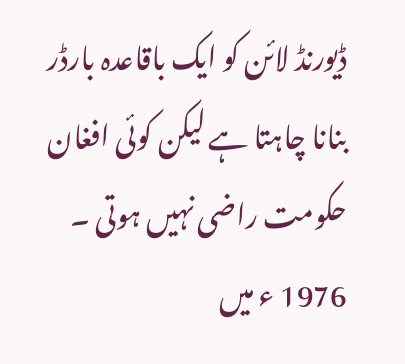ڈیورنڈ لائن کو ایک باقاعدہ بارڈر بنانا چاہتا ہے لیکن کوئی افغان حکومت راضی نہیں ہوتی ۔ 1976 ء میں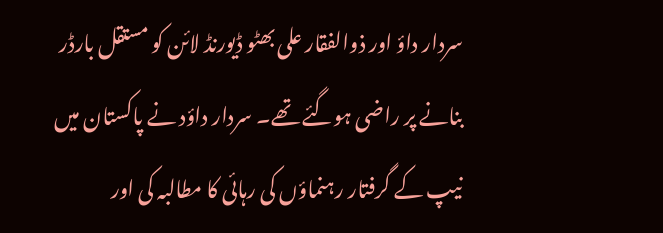سردار داؤ اور ذوالفقار علی بھٹو ڈیورنڈ لائن کو مستقل بارڈر بنانے پر راضی ہوگئے تھے۔ سردار داؤد نے پاکستان میں نیپ کے گرفتار رہنماؤں کی رہائی کا مطالبہ کی اور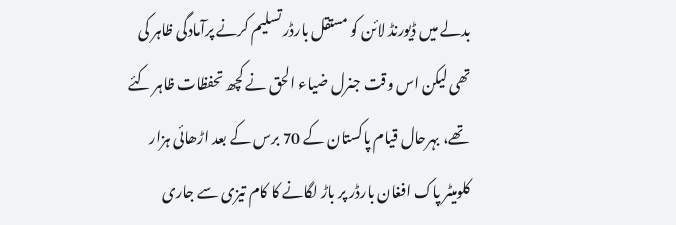بدلے میں ڈیورنڈ لائن کو مستقل بارڈر تسلیم کرنے پرآمادگی ظاہر کی تھی لیکن اس وقت جنرل ضیاء الحق نے کچھ تحفظات ظاہر کئے تھے، بہرحال قیام پاکستان کے 70 برس کے بعد اڑھائی ہزار کلومیٹر پاک افغان بارڈر پر باڑ لگانے کا کام تیزی سے جاری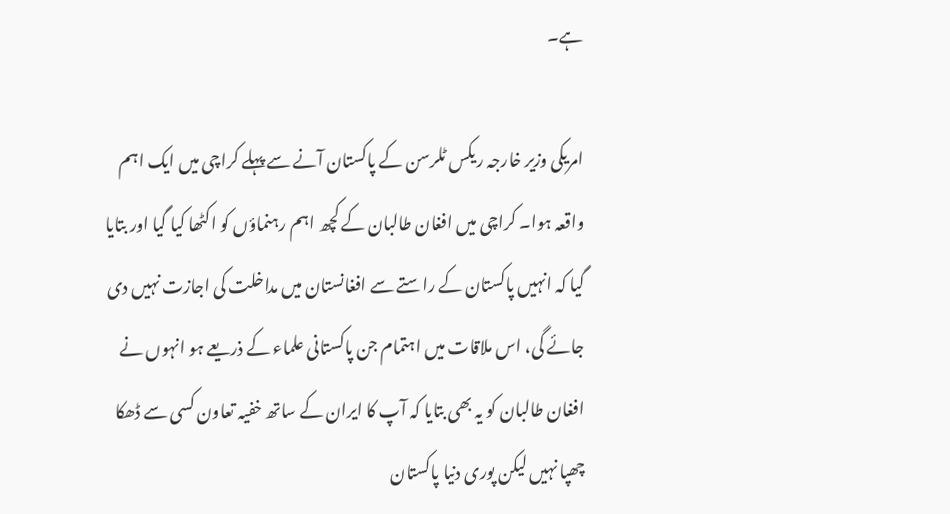ہے۔

امریکی وزیر خارجہ ریکس ٹلرسن کے پاکستان آنے سے پہلے کراچی میں ایک اہم واقعہ ہوا۔ کراچی میں افغان طالبان کے کچھ اہم رہنماؤں کو اکٹھا کیا گیا اور بتایا گیا کہ انہیں پاکستان کے راستے سے افغانستان میں مداخلت کی اجازت نہیں دی جائے گی، اس ملاقات میں اہتمام جن پاکستانی علماء کے ذریعے ہو انہوں نے افغان طالبان کو یہ بھی بتایا کہ آپ کا ایران کے ساتھ خفیہ تعاون کسی سے ڈھکا چھپا نہیں لیکن پوری دنیا پاکستان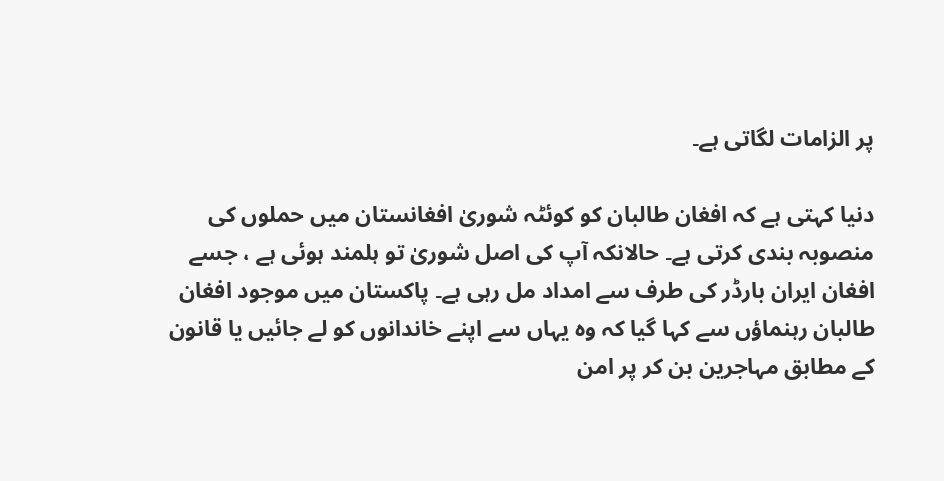پر الزامات لگاتی ہے۔

دنیا کہتی ہے کہ افغان طالبان کو کوئٹہ شوریٰ افغانستان میں حملوں کی منصوبہ بندی کرتی ہے۔ حالانکہ آپ کی اصل شوریٰ تو ہلمند ہوئی ہے ، جسے افغان ایران بارڈر کی طرف سے امداد مل رہی ہے۔ پاکستان میں موجود افغان طالبان رہنماؤں سے کہا گیا کہ وہ یہاں سے اپنے خاندانوں کو لے جائیں یا قانون کے مطابق مہاجرین بن کر پر امن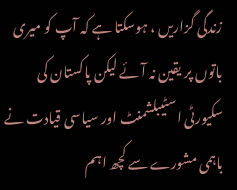زندگی گزاریں ، ہوسکتا ہے کہ آپ کو میری باتوں پر یقین نہ آئے لیکن پاکستان کی سکیورٹی اسٹیبلشمنٹ اور سیاسی قیادت نے باہمی مشورے سے کچھ اہم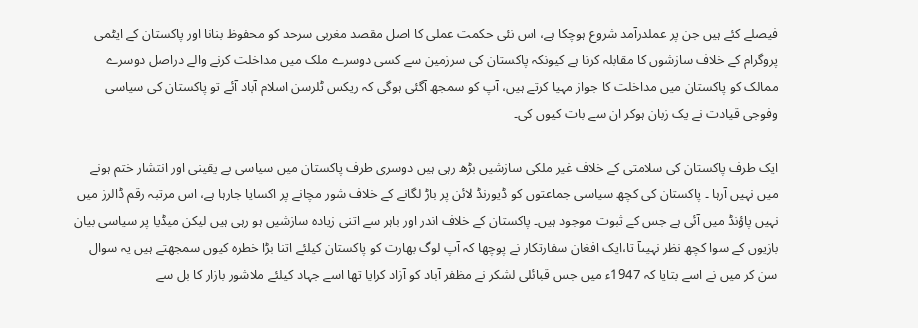فیصلے کئے ہیں جن پر عملدرآمد شروع ہوچکا ہے، اس نئی حکمت عملی کا اصل مقصد مغربی سرحد کو محفوظ بنانا اور پاکستان کے ایٹمی پروگرام کے خلاف سازشوں کا مقابلہ کرنا ہے کیونکہ پاکستان کی سرزمین سے کسی دوسرے ملک میں مداخلت کرنے والے دراصل دوسرے ممالک کو پاکستان میں مداخلت کا جواز مہیا کرتے ہیں، آپ کو سمجھ آگئی ہوگی کہ ریکس ٹلرسن اسلام آباد آئے تو پاکستان کی سیاسی وفوجی قیادت نے یک زبان ہوکر ان سے بات کیوں کی۔

ایک طرف پاکستان کی سلامتی کے خلاف غیر ملکی سازشیں بڑھ رہی ہیں دوسری طرف پاکستان میں سیاسی بے یقینی اور انتشار ختم ہونے میں نہیں آرہا ۔ پاکستان کی کچھ سیاسی جماعتوں کو ڈیورنڈ لائن پر باڑ لگانے کے خلاف شور مچانے پر اکسایا جارہا ہے، اس مرتبہ رقم ڈالرز میں نہیں پاؤنڈ میں آئی ہے جس کے ثبوت موجود ہیں۔ پاکستان کے خلاف اندر اور باہر سے اتنی زیادہ سازشیں ہو رہی ہیں لیکن میڈیا پر سیاسی بیان بازیوں کے سوا کچھ نظر نہیںآ تا،ایک افغان سفارتکار نے پوچھا کہ آپ لوگ بھارت کو پاکستان کیلئے اتنا بڑا خطرہ کیوں سمجھتے ہیں یہ سوال سن کر میں نے اسے بتایا کہ 1947ء میں جس قبائلی لشکر نے مظفر آباد کو آزاد کرایا تھا اسے جہاد کیلئے ملاشور بازار کا بل سے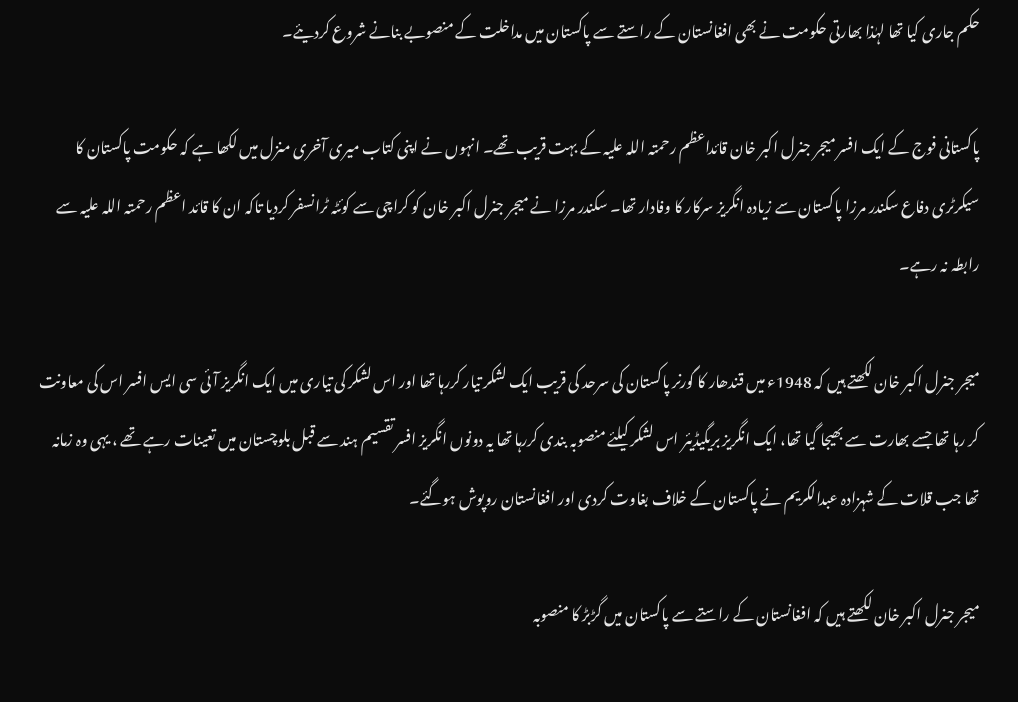حکم جاری کیا تھا لہٰذا بھارتی حکومت نے بھی افغانستان کے راستے سے پاکستان میں مداخلت کے منصوبے بنانے شروع کردیئے۔

پاکستانی فوج کے ایک افسر میجر جنرل اکبر خان قائداعظم رحمتہ اللہ علیہ کے بہت قریب تھے۔ انہوں نے اپنی کتاب میری آخری منزل میں لکھا ہے کہ حکومت پاکستان کا سیکرٹری دفاع سکندر مرزا پاکستان سے زیادہ انگریز سرکار کا وفادار تھا۔ سکندر مرزا نے میجر جنرل اکبر خان کو کراچی سے کوئٹہ ٹرانسفر کردیا تاکہ ان کا قائد اعظم رحمتہ اللہ علیہ سے رابطہ نہ رہے۔

میجر جنرل اکبر خان لکھتے ہیں کہ 1948ء میں قندھار کا گورنر پاکستان کی سرحد کی قریب ایک لشکر تیار کررہا تھا اور اس لشکر کی تیاری میں ایک انگریز آئی سی ایس افسر اس کی معاونت کر رہا تھا جسے بھارت سے بھیجا گیا تھا، ایک انگریز بریگیڈیئر اس لشکر کیلئے منصوبہ بندی کررہا تھا یہ دونوں انگریز افسر تقسیم ہند سے قبل بلوچستان میں تعینات رہے تھے ، یہی وہ زمانہ تھا جب قلات کے شہزادہ عبدالکریم نے پاکستان کے خلاف بغاوت کردی اور افغانستان روپوش ہوگئے۔

میجر جنرل اکبر خان لکھتے ہیں کہ افغانستان کے راستے سے پاکستان میں گڑبڑ کا منصوبہ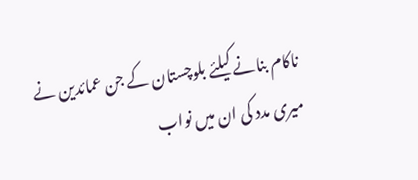ناکام بنانے کیلئے بلوچستان کے جن عمائدین نے میری مدد کی ان میں نواب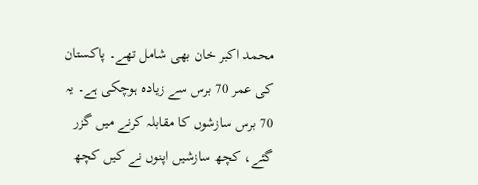محمد اکبر خان بھی شامل تھے۔ پاکستان کی عمر 70 برس سے زیادہ ہوچکی ہے۔ یہ 70 برس سازشوں کا مقابلہ کرنے میں گزر گئے، کچھ سازشیں اپنوں نے کیں کچھ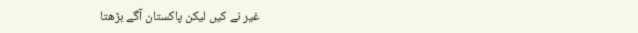غیر نے کیں لیکن پاکستان آگے بڑھتا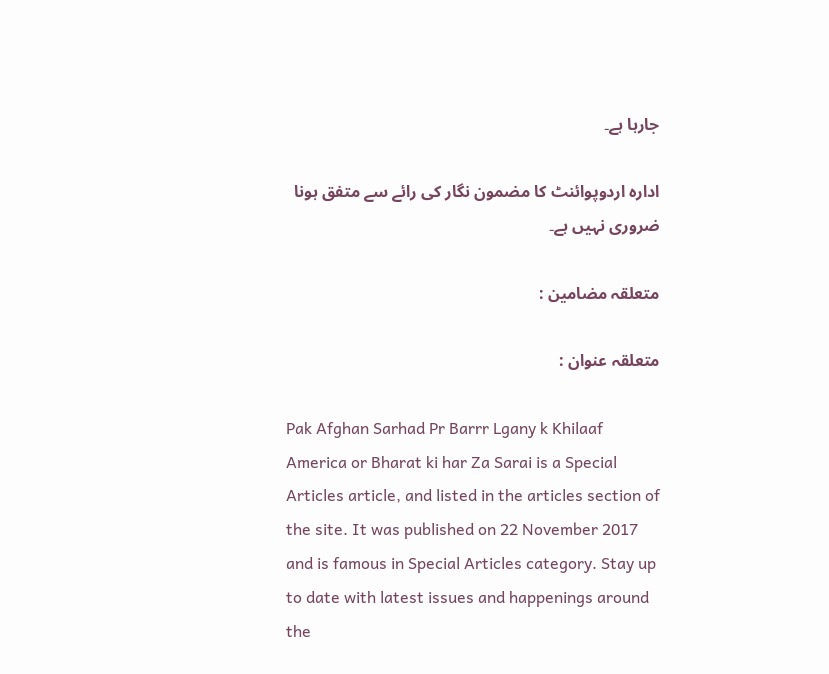جارہا ہے۔

ادارہ اردوپوائنٹ کا مضمون نگار کی رائے سے متفق ہونا ضروری نہیں ہے۔

متعلقہ مضامین :

متعلقہ عنوان :

Pak Afghan Sarhad Pr Barrr Lgany k Khilaaf America or Bharat ki har Za Sarai is a Special Articles article, and listed in the articles section of the site. It was published on 22 November 2017 and is famous in Special Articles category. Stay up to date with latest issues and happenings around the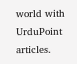world with UrduPoint articles.